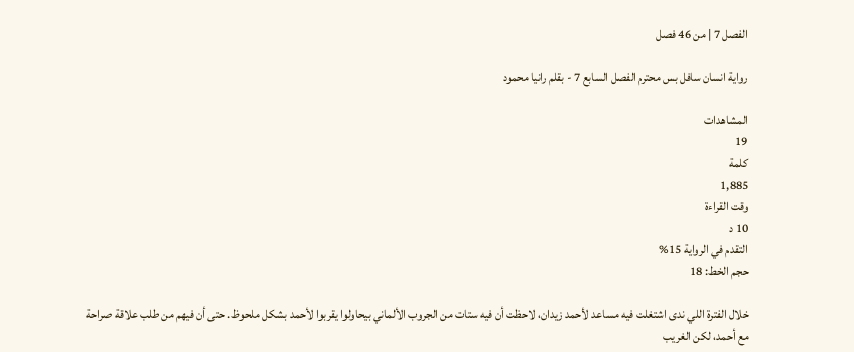الفصل 7 | من 46 فصل

رواية انسان سافل بس محترم الفصل السابع 7 - بقلم رانيا محمود

المشاهدات
19
كلمة
1,885
وقت القراءة
10 د
التقدم في الرواية 15%
حجم الخط: 18

خلال الفترة اللي ندى اشتغلت فيه مساعد لأحمد زيدان، لاحظت أن فيه ستات من الجروب الألماني بيحاولوا يقربوا لأحمد بشكل ملحوظ. حتى أن فيهم من طلب علاقة صراحة مع أحمد، لكن الغريب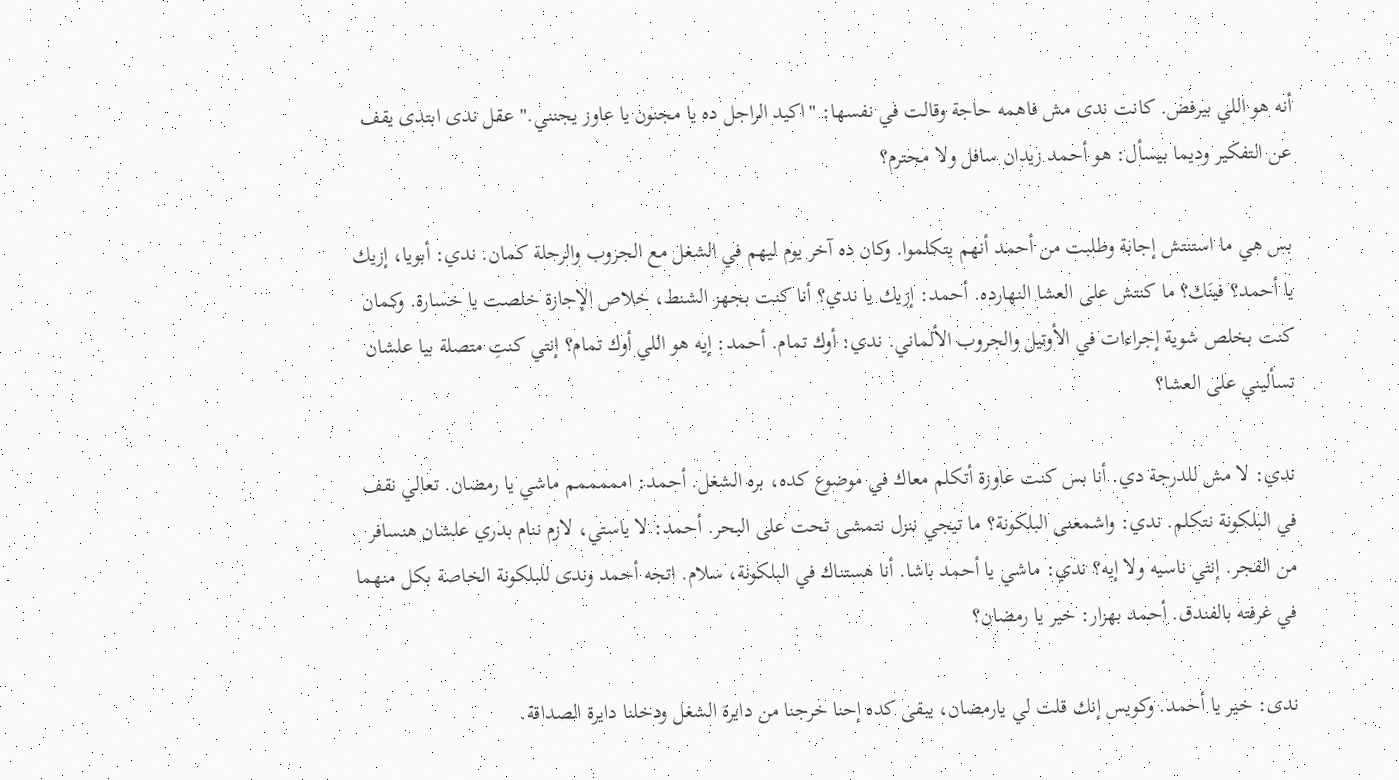أنه هو اللي بيرفض. كانت ندى مش فاهمه حاجة وقالت في نفسها: "اكيد الراجل ده يا مجنون يا عاوز يجنني." عقل ندى ابتدى يقف عن التفكير وديما بيسأل: هو أحمد زيدان سافل ولا محترم؟

بس هي ما استنتش إجابة وطلبت من أحمد أنهم يتكلموا. وكان ده آخر يوم ليهم في الشغل مع الجروب والرحلة كمان. ندي: أبويا، إزيك يا أحمد؟ فينَك؟ ما كنتش على العشا النهارده. أحمد: إزيك يا ندي؟ أنا كنت بجهز الشنط، خلاص الإجازة خلصت يا خسارة. وكمان كنت بخلص شوية إجراءات في الأوتيل والجروب الألماني. ندي: أوك تمام. أحمد: إيه هو اللي أوك تمام؟ إنتي كنتِ متصلة بيا علشان تسأليني على العشا؟

ندي: لا مش للدرجة دي. أنا بس كنت عاوزة أتكلم معاك في موضوع كده، بره الشغل. أحمد: امممممم ماشي يا رمضان. تعالي نقف في البلكونة نتكلم. ندي: واشمعنى البلكونة؟ ما تيجي ننزل نتمشى تحت على البحر. أحمد: لا ياستي، لازم ننام بدري علشان هنسافر من الفجر. إنتي ناسيه ولا إيه؟ ندي: ماشي يا أحمد باشا. أنا هستناك في البلكونة، سلام. اتجه أحمد وندى للبلكونة الخاصة بكل منهما في غرفته بالفندق. أحمد بهزار: خير يا رمضان؟

ندى: خير يا أحمد. وكويس إنك قلت لي يارمضان، يبقى كده إحنا خرجنا من دايرة الشغل ودخلنا دايرة الصداقة.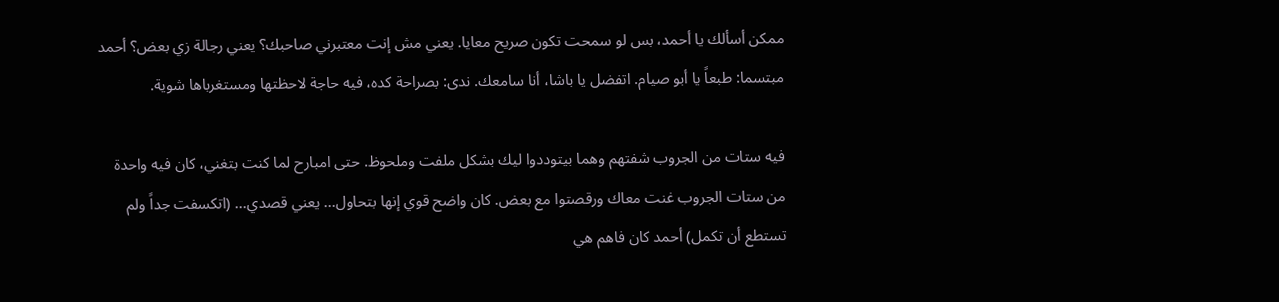ممكن أسألك يا أحمد، بس لو سمحت تكون صريح معايا. يعني مش إنت معتبرني صاحبك؟ يعني رجالة زي بعض؟ أحمد مبتسما: طبعاً يا أبو صيام. اتفضل يا باشا، أنا سامعك. ندى: بصراحة كده، فيه حاجة لاحظتها ومستغرباها شوية.

فيه ستات من الجروب شفتهم وهما بيتوددوا ليك بشكل ملفت وملحوظ. حتى امبارح لما كنت بتغني، كان فيه واحدة من ستات الجروب غنت معاك ورقصتوا مع بعض. كان واضح قوي إنها بتحاول... يعني قصدي... (اتكسفت جداً ولم تستطع أن تكمل) أحمد كان فاهم هي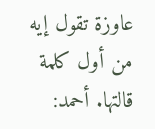عاوزة تقول إيه من أول كلمة قالتها. أحمد: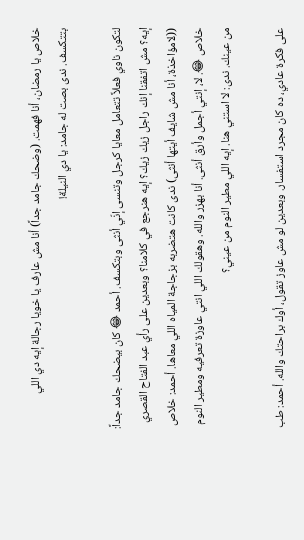خلاص يا رمضان، أنا فهمت. (وضحك جامد جداً) أنا مش عارف يا خويا رجالة إيه دي اللي بتتكسف. ندى بصت له جامد: يا دي النيلة!

لتكون ناوي فعلاً تتعامل معايا كرجل وتنسى إنّي أنثى وبتكسف. أحمد 😂 كان بيضحك جامد جداً: إيه؟ مش اتفقنا إنك راجل زيك زيك؟ إيه هنرجع في كلامنا؟ وبعدين على رأي عبد الفتاح القصري ((لامؤاخذة، أنا مش شايف أيتها أنثى) ندى كانت هتضربه بزجاجة المياه اللي معاها. أحمد: خلاص خلاص 😂. لا، إنتي أجمل وأرق أنثى. أنا بهزر والله. وهقولك اللي انتي عاوزة تعرفيه ومطير النوم من عينك. ندى: لا استني هنا. إيه اللي مطير النوم من عيني؟

على فكرة عادي، ده كان مجرد استفسار. وبعدين لو مش عاوز تقول، أوك براحتك والله. أحمد: طب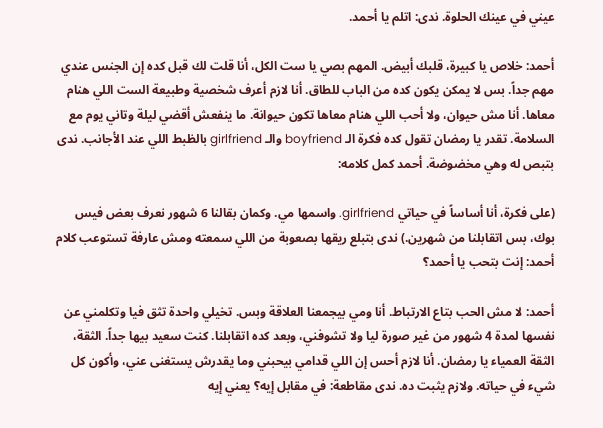عيني في عينك الحلوة. ندى: اتلم يا أحمد.

أحمد: خلاص يا كبيرة، قلبك أبيض. المهم بصي يا ست الكل، أنا قلت لك قبل كده إن الجنس عندي مهم جداً. بس لا يمكن يكون كده من الباب للطاق. أنا لازم أعرف شخصية وطبيعة الست اللي هنام معاها. أنا مش حيوان، ولا أحب اللي هنام معاها تكون حيوانة. ما ينفعش أقضي ليلة وتاني يوم مع السلامة. تقدر يا رمضان تقول كده فكرة الـ boyfriend والـ girlfriend بالظبط اللي عند الأجانب. ندى بتبص له وهي مخضوضة. أحمد كمل كلامه:

(على فكرة، أنا أساساً في حياتي girlfriend. واسمها مي. وكمان بقالنا 6 شهور نعرف بعض فيس بوك، بس اتقابلنا من شهرين.) ندى بتبلع ريقها بصعوبة من اللي سمعته ومش عارفة تستوعب كلام أحمد: إنت بتحب يا أحمد؟

أحمد: لا مش الحب بتاع الارتباط. أنا ومي بيجمعنا العلاقة وبس. تخيلي واحدة تثق فيا وتكلمني عن نفسها لمدة 4 شهور من غير صورة ليا ولا تشوفني، وبعد كده اتقابلنا. كنت سعيد بيها جداً. الثقة، الثقة العمياء يا رمضان. أنا لازم أحس إن اللي قدامي بيحبني وما يقدرش يستغنى عني، وأكون كل شيء في حياته. ولازم يثبت ده. ندى مقاطعة: في مقابل إيه؟ يعني إيه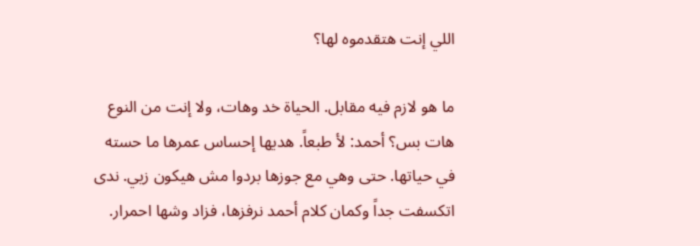اللي إنت هتقدموه لها؟

ما هو لازم فيه مقابل. الحياة خد وهات، ولا إنت من النوع هات بس؟ أحمد: لأ طبعاً. هديها إحساس عمرها ما حسته في حياتها. حتى وهي مع جوزها بردوا مش هيكون زيي. ندى اتكسفت جداً وكمان كلام أحمد نرفزها، فزاد وشها احمرار.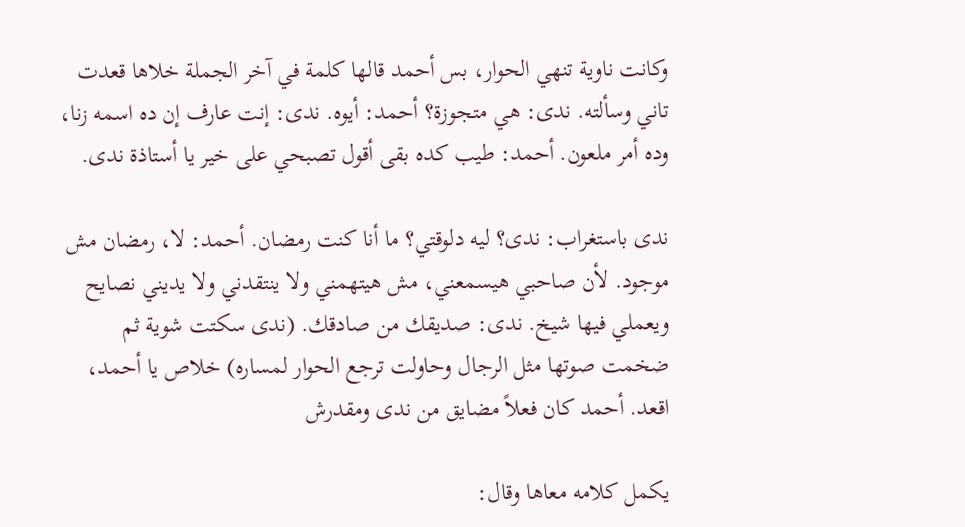وكانت ناوية تنهي الحوار، بس أحمد قالها كلمة في آخر الجملة خلاها قعدت تاني وسألته. ندى: هي متجوزة؟ أحمد: أيوه. ندى: إنت عارف إن ده اسمه زنا، وده أمر ملعون. أحمد: طيب كده بقى أقول تصبحي على خير يا أستاذة ندى.

ندى باستغراب: ندى؟ ليه دلوقتي؟ ما أنا كنت رمضان. أحمد: لا، رمضان مش موجود. لأن صاحبي هيسمعني، مش هيتهمني ولا ينتقدني ولا يديني نصايح ويعملي فيها شيخ. ندى: صديقك من صادقك. (ندى سكتت شوية ثم ضخمت صوتها مثل الرجال وحاولت ترجع الحوار لمساره) خلاص يا أحمد، اقعد. أحمد كان فعلاً مضايق من ندى ومقدرش

يكمل كلامه معاها وقال: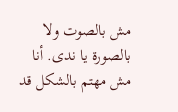مش بالصوت ولا بالصورة يا ندى. أنا مش مهتم بالشكل قد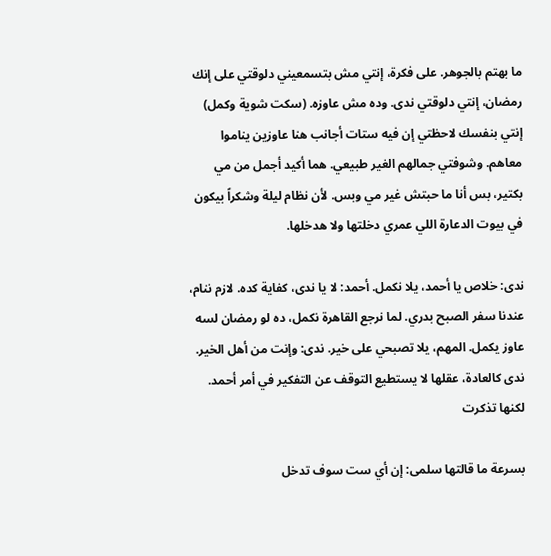ما بهتم بالجوهر. على فكرة، إنتي مش بتسمعيني دلوقتي على إنك رمضان، إنتي دلوقتي ندى. وده مش عاوزه. (سكت شوية وكمل) إنتي بنفسك لاحظتي إن فيه ستات أجانب هنا عاوزين يناموا معاهم. وشوفتي جمالهم الغير طبيعي. هما أكيد أجمل من مي بكتير، بس أنا ما حبتش غير مي وبس. لأن نظام ليلة وشكراً بيكون في بيوت الدعارة اللي عمري دخلتها ولا هدخلها.

ندى: خلاص يا أحمد، يلا نكمل. أحمد: لا يا ندى، كفاية كده. لازم ننام، عندنا سفر الصبح بدري. لما نرجع القاهرة نكمل، ده لو رمضان لسه عاوز يكمل. المهم، يلا تصبحي على خير. ندى: وإنت من أهل الخير. ندى كالعادة، عقلها لا يستطيع التوقف عن التفكير في أمر أحمد. لكنها تذكرت

بسرعة ما قالتها سلمى: إن أي ست سوف تدخل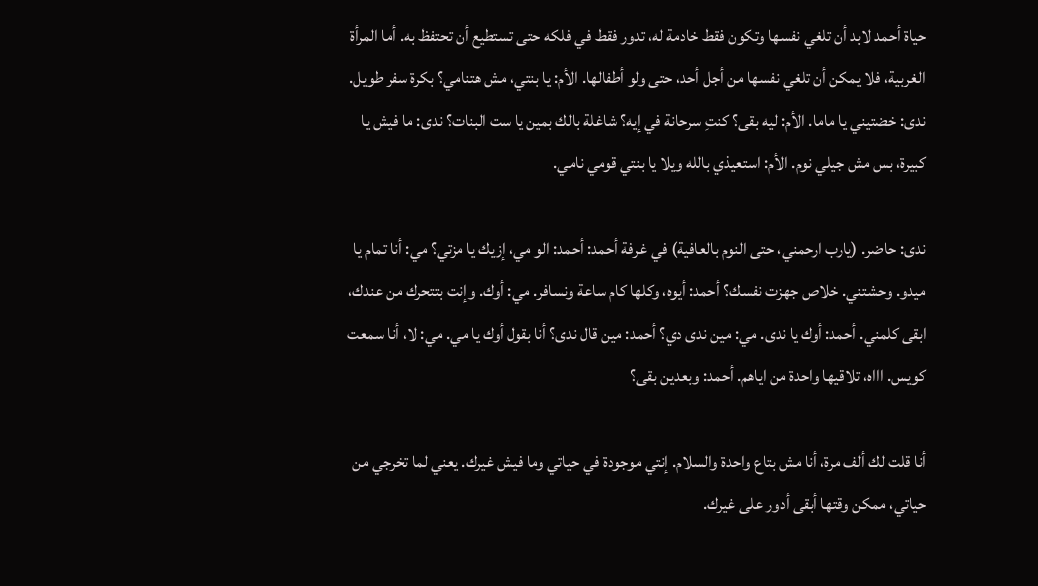حياة أحمد لابد أن تلغي نفسها وتكون فقط خادمة له، تدور فقط في فلكه حتى تستطيع أن تحتفظ به. أما المرأة الغربية، فلا يمكن أن تلغي نفسها من أجل أحد، حتى ولو أطفالها. الأم: يا بنتي، مش هتنامي؟ بكرة سفر طويل. ندى: خضتيني يا ماما. الأم: ليه بقى؟ كنتِ سرحانة في إيه؟ شاغلة بالك بمين يا ست البنات؟ ندى: ما فيش يا كبيرة، بس مش جيلي نوم. الأم: استعيذي بالله ويلا يا بنتي قومي نامي.

ندى: حاضر. (يارب ارحمني، حتى النوم بالعافية) في غرفة أحمد: أحمد: الو مي، إزيك يا مزتي؟ مي: أنا تمام يا ميدو. وحشتني. خلاص جهزت نفسك؟ أحمد: أيوه، وكلها كام ساعة ونسافر. مي: أوك. وإنت بتتحرك من عندك، ابقى كلمني. أحمد: أوك يا ندى. مي: مين ندى دي؟ أحمد: مين قال ندى؟ أنا بقول أوك يا مي. مي: لا، أنا سمعت كويس. اااه، تلاقيها واحدة من اياهم. أحمد: وبعدين بقى؟

أنا قلت لك ألف مرة، أنا مش بتاع واحدة والسلام. إنتي موجودة في حياتي وما فيش غيرك. يعني لما تخرجي من حياتي، ممكن وقتها أبقى أدور على غيرك.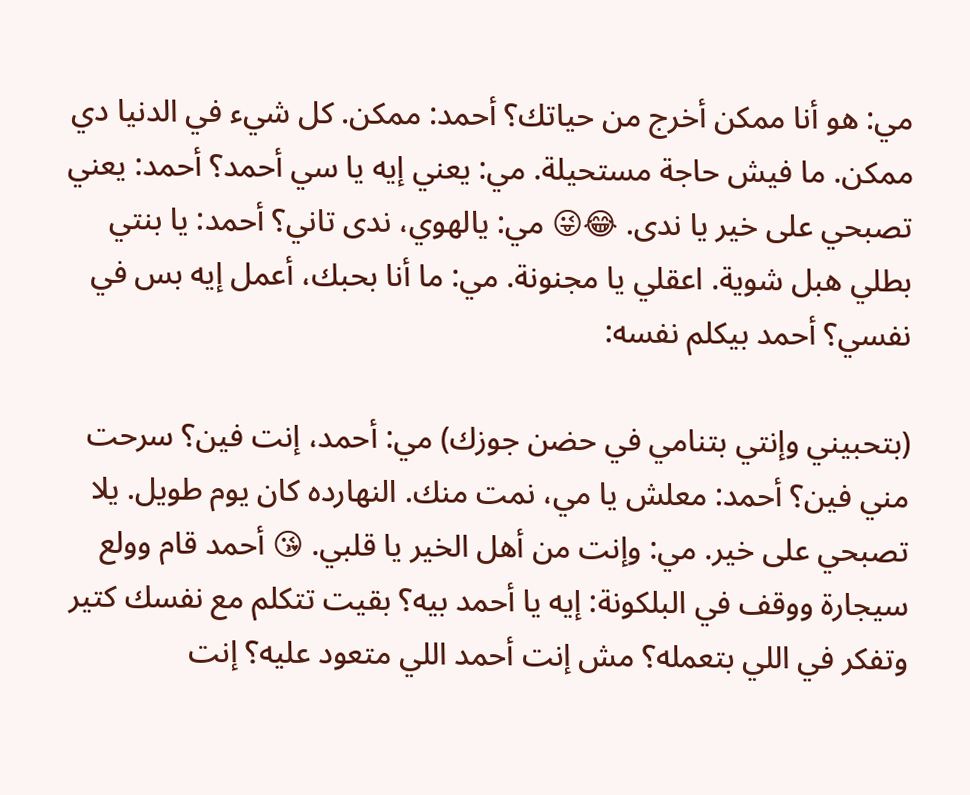مي: هو أنا ممكن أخرج من حياتك؟ أحمد: ممكن. كل شيء في الدنيا دي ممكن. ما فيش حاجة مستحيلة. مي: يعني إيه يا سي أحمد؟ أحمد: يعني تصبحي على خير يا ندى. 😂😜 مي: يالهوي، ندى تاني؟ أحمد: يا بنتي بطلي هبل شوية. اعقلي يا مجنونة. مي: ما أنا بحبك، أعمل إيه بس في نفسي؟ أحمد بيكلم نفسه:

(بتحبيني وإنتي بتنامي في حضن جوزك) مي: أحمد، إنت فين؟ سرحت مني فين؟ أحمد: معلش يا مي، نمت منك. النهارده كان يوم طويل. يلا تصبحي على خير. مي: وإنت من أهل الخير يا قلبي. 😘 أحمد قام وولع سيجارة ووقف في البلكونة: إيه يا أحمد بيه؟ بقيت تتكلم مع نفسك كتير وتفكر في اللي بتعمله؟ مش إنت أحمد اللي متعود عليه؟ إنت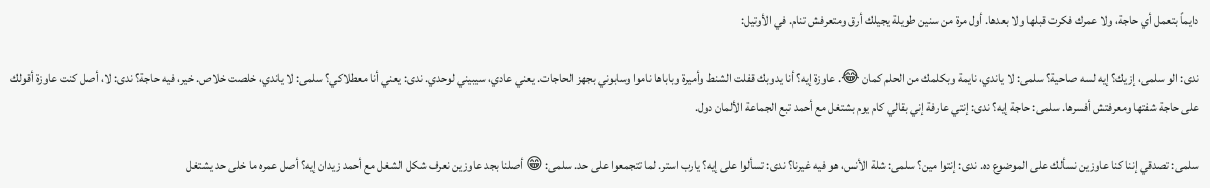دايماً بتعمل أي حاجة، ولا عمرك فكرت قبلها ولا بعدها. أول مرة من سنين طويلة يجيلك أرق ومتعرفش تنام. في الأوتيل:

ندى: الو سلمى، إزيك؟ إيه لسه صاحية؟ سلمى: لا ياندي، نايمة وبكلمك من الحلم كمان 😂. عاوزة إيه؟ أنا يدوبك قفلت الشنط وأميرة وباباها ناموا وسابوني بجهز الحاجات. يعني عادي، سيبيني لوحدي. ندى: يعني أنا معطلاكي؟ سلمى: لا ياندي، خلصت خلاص. خير، فيه حاجة؟ ندى: لا، أصل كنت عاوزة أقولك على حاجة شفتها ومعرفتش أفسرها. سلمى: حاجة إيه؟ ندى: إنتي عارفة إني بقالي كام يوم بشتغل مع أحمد تبع الجماعة الألمان دول.

سلمى: تصدقي إننا كنا عاوزين نسألك على الموضوع ده. ندى: إنتوا مين؟ سلمى: شلة الأنس، هو فيه غيرنا؟ ندى: تسألوا على إيه؟ يارب استر. لما تتجمعوا على حد. سلمى: 😁 أصلنا بجد عاوزين نعرف شكل الشغل مع أحمد زيدان إيه؟ أصل عمره ما خلى حد يشتغل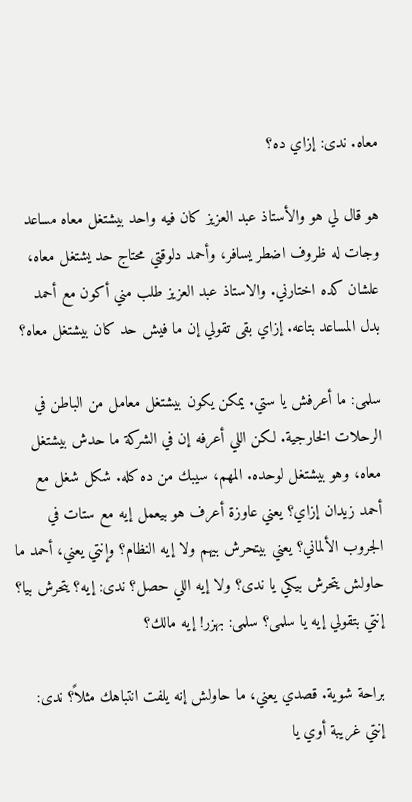معاه. ندى: إزاي ده؟

هو قال لي هو والأستاذ عبد العزيز كان فيه واحد بيشتغل معاه مساعد وجات له ظروف اضطر يسافر، وأحمد دلوقتي محتاج حد يشتغل معاه، علشان كده اختارني. والاستاذ عبد العزيز طلب مني أكون مع أحمد بدل المساعد بتاعه. إزاي بقى تقولي إن ما فيش حد كان بيشتغل معاه؟

سلمى: ما أعرفش يا ستي. يمكن يكون بيشتغل معامل من الباطن في الرحلات الخارجية. لكن اللي أعرفه إن في الشركة ما حدش بيشتغل معاه، وهو بيشتغل لوحده. المهم، سيبك من ده كله. شكل شغل مع أحمد زيدان إزاي؟ يعني عاوزة أعرف هو بيعمل إيه مع ستات في الجروب الألماني؟ يعني بيتحرش بيهم ولا إيه النظام؟ وإنتي يعني، أحمد ما حاولش يتحرش بيكي يا ندى؟ ولا إيه اللي حصل؟ ندى: إيه؟ يتحرش بيا؟ إنتي بتقولي إيه يا سلمى؟ سلمى: بهزر! إيه مالك؟

براحة شوية. قصدي يعني، ما حاولش إنه يلفت انتباهك مثلاً؟ ندى: إنتي غريبة أوي يا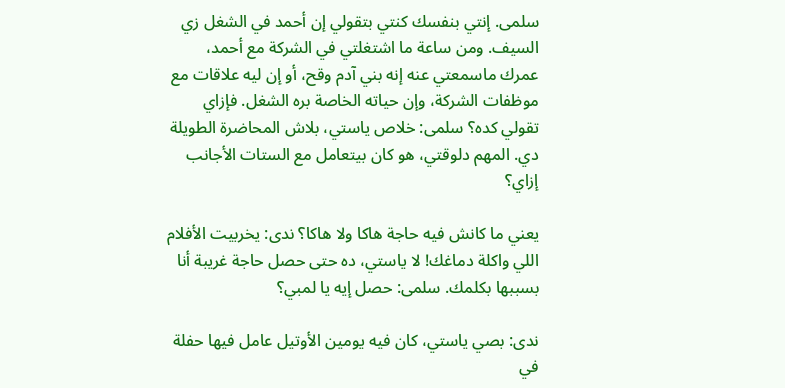سلمى. إنتي بنفسك كنتي بتقولي إن أحمد في الشغل زي السيف. ومن ساعة ما اشتغلتي في الشركة مع أحمد، عمرك ماسمعتي عنه إنه بني آدم وقح، أو إن ليه علاقات مع موظفات الشركة، وإن حياته الخاصة بره الشغل. فإزاي تقولي كده؟ سلمى: خلاص ياستي، بلاش المحاضرة الطويلة دي. المهم دلوقتي، هو كان بيتعامل مع الستات الأجانب إزاي؟

يعني ما كانش فيه حاجة هاكا ولا هاكا؟ ندى: يخربيت الأفلام اللي واكلة دماغك! لا ياستي، ده حتى حصل حاجة غريبة أنا بسببها بكلمك. سلمى: حصل إيه يا لمبي؟

ندى: بصي ياستي، كان فيه يومين الأوتيل عامل فيها حفلة في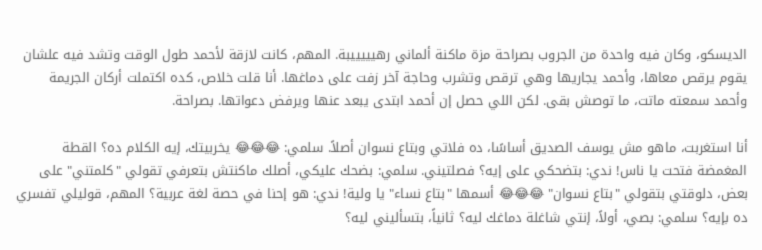الديسكو، وكان فيه واحدة من الجروب بصراحة مزة ماكنة ألماني رهيييييبة. المهم، كانت لازقة لأحمد طول الوقت وتشد فيه علشان يقوم يرقص معاها، وأحمد يجاريها وهي ترقص وتشرب وحاجة آخر زفت على دماغها. أنا قلت خلاص، كده اكتملت أركان الجريمة وأحمد سمعته ماتت، ما توصش بقى. لكن اللي حصل إن أحمد ابتدى يبعد عنها ويرفض دعواتها. بصراحة.

أنا استغربت، ماهو مش يوسف الصديق أساسًا، ده فلاتي وبتاع نسوان أصلاً. سلمي: 😂😂😂 يخربيتك، إيه الكلام ده؟ القطة المغمضة فتحت يا ناس! ندي: بتضحكي على إيه؟ فصلتيني. سلمي: بضحك عليكي، أصلك ماكنتش بتعرفي تقولي "كلمتني" على بعض، دلوقتي بتقولي "بتاع نسوان" 😂😂😂 أسمها "بتاع نساء" يا ولية! ندي: هو إحنا في حصة لغة عربية؟ المهم، قوليلي تفسري ده بإيه؟ سلمي: بصي، أولاً، إنتي شاغلة دماغك ليه؟ ثانياً، بتسأليني ليه؟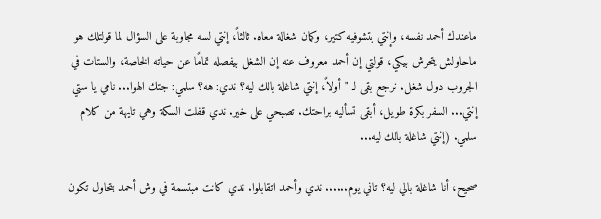ماعندك أحمد نفسه، وإنتي بتشوفيه كتير، وكمان شغالة معاه. ثالثاً، إنتي لسه مجاوبة على السؤال لما قولتلك هو ماحاولش يتحرش بيكي، قولتي إن أحمد معروف عنه إن الشغل بيفصله تمامًا عن حياته الخاصة، والستات في الجروب دول شغل. نرجع بقى لـ "أولاً، إنتي شاغلة بالك ليه؟ ندي: هه؟ سلمي: جتك الهوا... نامي يا ستي إنتي... السفر بكرة طويل، أبقى تسأليه براحتك. تصبحي على خير. ندي قفلت السكة وهي تايهة من كلام سلمي. (إنتي شاغلة بالك ليه...

صحيح، أنا شاغلة بالي ليه؟ تاني يوم...... ندي وأحمد اتقابلوا. ندي كانت مبتسمة في وش أحمد بتحاول تكون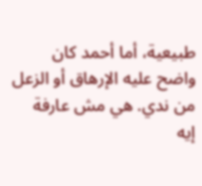طبيعية، أما أحمد كان واضح عليه الإرهاق أو الزعل من ندي. هي مش عارفة إيه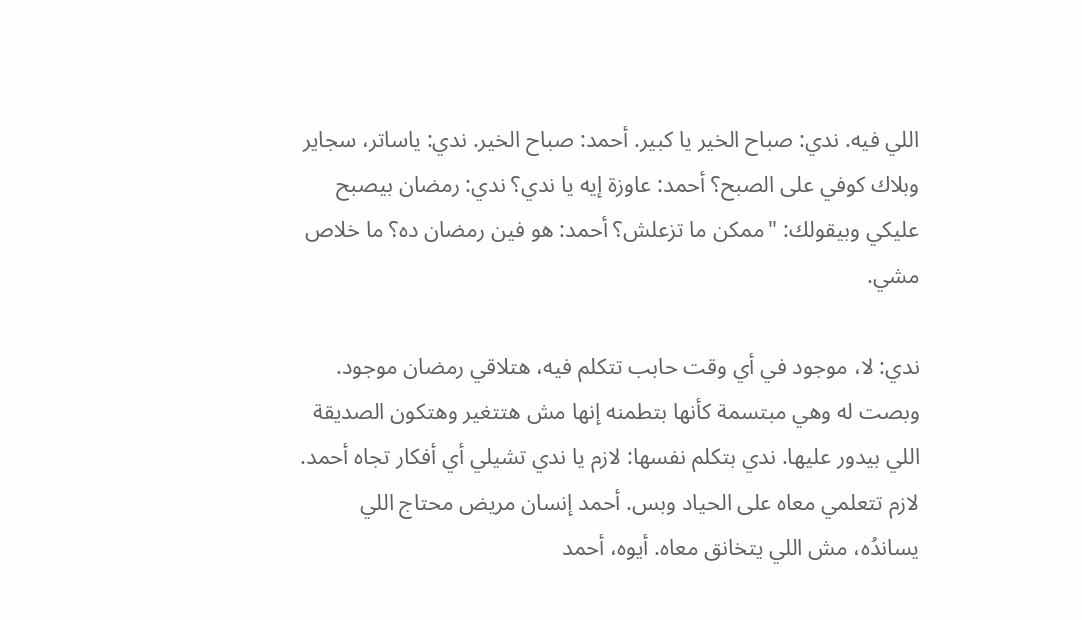اللي فيه. ندي: صباح الخير يا كبير. أحمد: صباح الخير. ندي: ياساتر، سجاير وبلاك كوفي على الصبح؟ أحمد: عاوزة إيه يا ندي؟ ندي: رمضان بيصبح عليكي وبيقولك: "ممكن ما تزعلش؟ أحمد: هو فين رمضان ده؟ ما خلاص مشي.

ندي: لا، موجود في أي وقت حابب تتكلم فيه، هتلاقي رمضان موجود. وبصت له وهي مبتسمة كأنها بتطمنه إنها مش هتتغير وهتكون الصديقة اللي بيدور عليها. ندي بتكلم نفسها: لازم يا ندي تشيلي أي أفكار تجاه أحمد. لازم تتعلمي معاه على الحياد وبس. أحمد إنسان مريض محتاج اللي يساندُه، مش اللي يتخانق معاه. أيوه، أحمد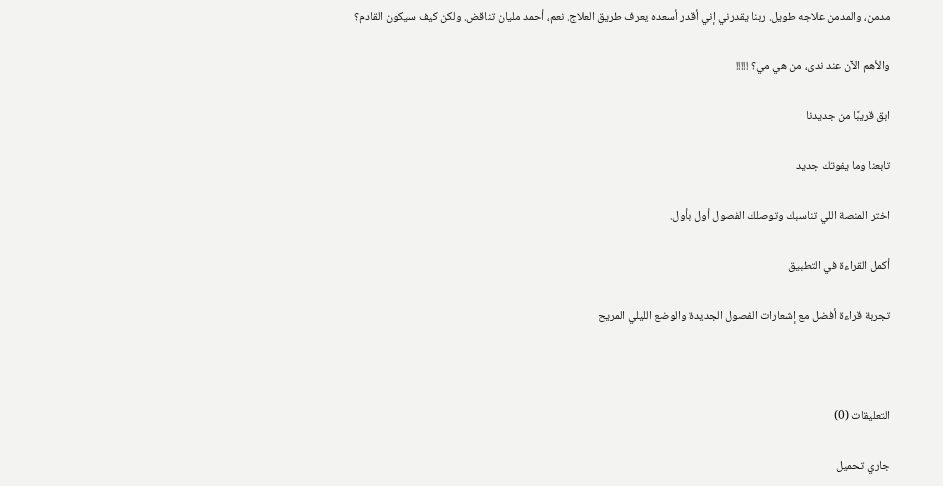مدمن، والمدمن علاجه طويل. ربنا يقدرني إني أقدر أسعده يعرف طريق العلاج. نعم، أحمد مليان تناقض. ولكن كيف سيكون القادم؟

والأهم الآن عند ندى، من هي مي؟ !!!!!

ابق قريبًا من جديدنا

تابعنا وما يفوتك جديد

اختر المنصة اللي تناسبك وتوصلك الفصول أول بأول.

أكمل القراءة في التطبيق

تجربة قراءة أفضل مع إشعارات الفصول الجديدة والوضع الليلي المريح



التعليقات (0)

جاري تحميل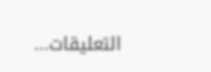التعليقات...